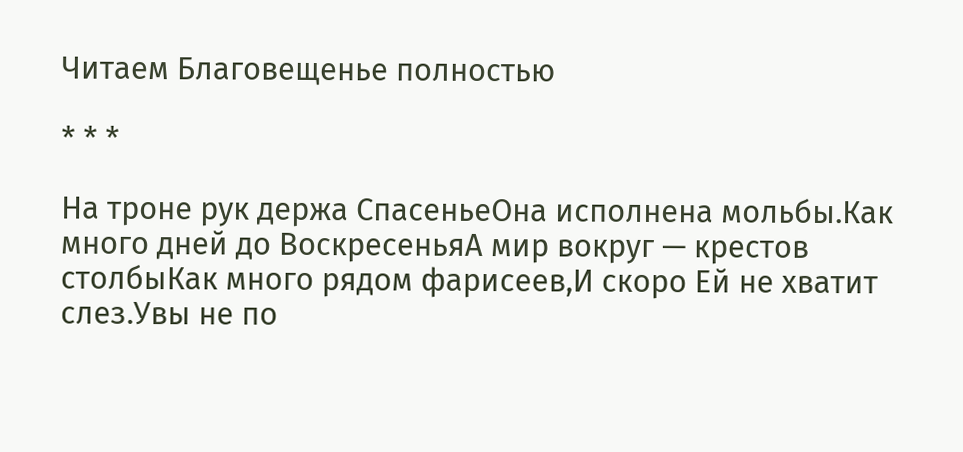Читаем Благовещенье полностью

* * *

На троне рук держа СпасеньеОна исполнена мольбы.Как много дней до ВоскресеньяА мир вокруг — крестов столбыКак много рядом фарисеев,И скоро Ей не хватит слез.Увы не по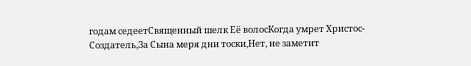годам седеетСвященный шелк Её волосКогда умрет Христос-Создатель,За Сына меря дни тоски,Нет, не заметит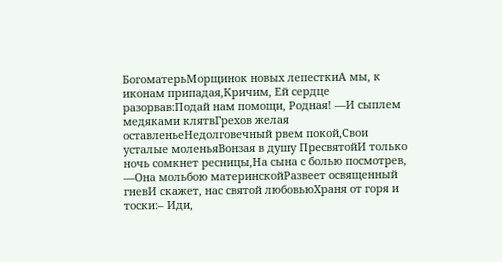БогоматерьМорщинок новых лепесткиА мы, к иконам припадая,Кричим, Ей сердце разорвав:Подай нам помощи, Родная! —И сыплем медяками клятвГрехов желая оставленьеНедолговечный рвем покой,Свои усталые моленьяВонзая в душу ПресвятойИ только ночь сомкнет ресницы,На сына с болью посмотрев, —Она мольбою материнскойРазвеет освященный гневИ скажет, нас святой любовьюХраня от горя и тоски:– Иди,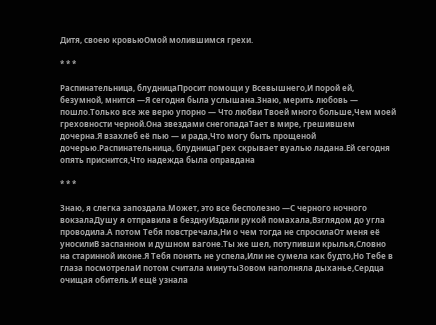Дитя, своею кровьюОмой молившимся грехи.

* * *

Распинательница, блудницаПросит помощи у Всевышнего,И порой ей, безумной, мнится —Я сегодня была услышана.Знаю, мерить любовь — пошло.Только все же верю упорно — Что любви Твоей много больше,Чем моей греховности черной.Она звездами снегопадаТает в мире, грешившем дочерна.Я взахлеб её пью — и рада,Что могу быть прощеной дочерью.Распинательница, блудницаГрех скрывает вуалью ладана.Ей сегодня опять приснится,Что надежда была оправдана

* * *

Знаю, я слегка запоздала.Может, это все бесполезно —С черного ночного вокзалаДушу я отправила в безднуИздали рукой помахала,Взглядом до угла проводила.А потом Тебя повстречала,Ни о чем тогда не спросилаОт меня её уносилиВ заспанном и душном вагоне.Ты же шел, потупивши крылья,Словно на старинной иконе.Я Тебя понять не успела,Или не сумела как будто,Но Тебе в глаза посмотрелаИ потом считала минутыЗовом наполняла дыханье,Сердца очищая обитель.И ещё узнала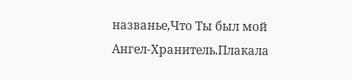названье,Что Ты был мой Ангел-Хранитель.Плакала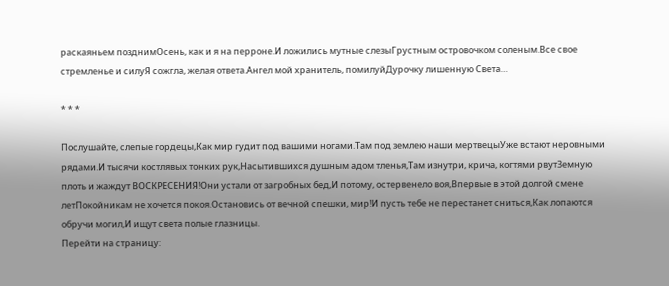раскаяньем позднимОсень, как и я на перроне.И ложились мутные слезыГрустным островочком соленым.Все свое стремленье и силуЯ сожгла, желая ответа.Ангел мой хранитель, помилуйДурочку лишенную Света…

* * *

Послушайте, слепые гордецы,Как мир гудит под вашими ногами.Там под землею наши мертвецыУже встают неровными рядами.И тысячи костлявых тонких рук,Насытившихся душным адом тленья,Там изнутри, крича, когтями рвутЗемную плоть и жаждут ВОСКРЕСЕНИЯ!Они устали от загробных бед,И потому, остервенело воя,Впервые в этой долгой смене летПокойникам не хочется покоя.Остановись от вечной спешки, мир!И пусть тебе не перестанет сниться,Как лопаются обручи могил,И ищут света полые глазницы.
Перейти на страницу: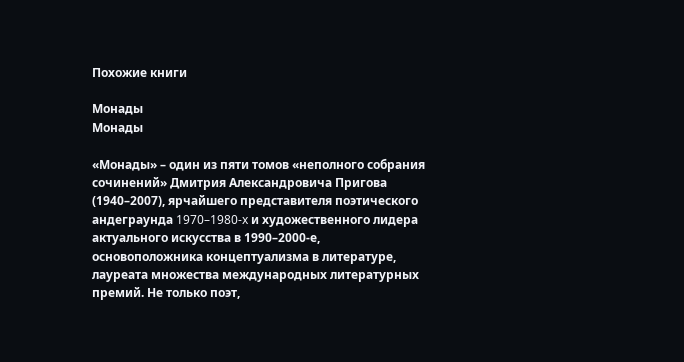Похожие книги

Монады
Монады

«Монады» – один из пяти томов «неполного собрания сочинений» Дмитрия Александровича Пригова (1940–2007), ярчайшего представителя поэтического андеграунда 1970–1980-x и художественного лидера актуального искусства в 1990–2000-е, основоположника концептуализма в литературе, лауреата множества международных литературных премий. Не только поэт,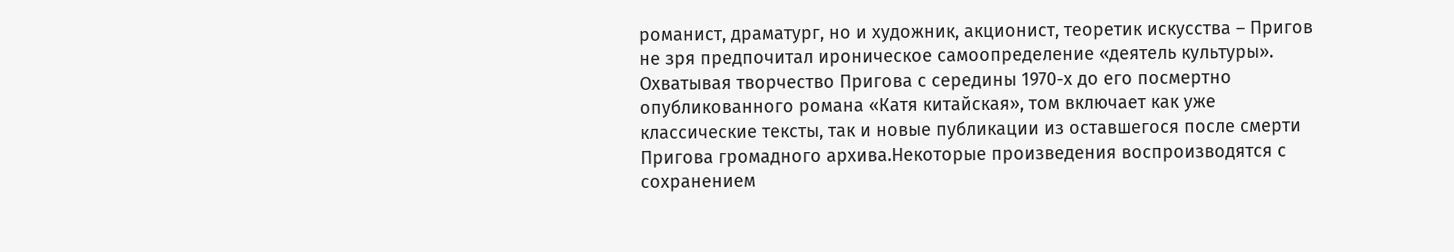романист, драматург, но и художник, акционист, теоретик искусства – Пригов не зря предпочитал ироническое самоопределение «деятель культуры». Охватывая творчество Пригова с середины 1970-х до его посмертно опубликованного романа «Катя китайская», том включает как уже классические тексты, так и новые публикации из оставшегося после смерти Пригова громадного архива.Некоторые произведения воспроизводятся с сохранением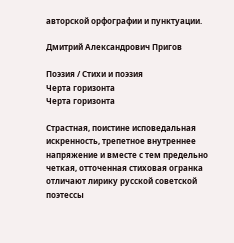авторской орфографии и пунктуации.

Дмитрий Александрович Пригов

Поэзия / Стихи и поэзия
Черта горизонта
Черта горизонта

Страстная, поистине исповедальная искренность, трепетное внутреннее напряжение и вместе с тем предельно четкая, отточенная стиховая огранка отличают лирику русской советской поэтессы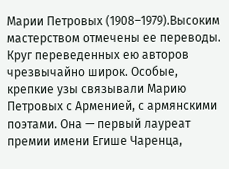Марии Петровых (1908–1979).Высоким мастерством отмечены ее переводы. Круг переведенных ею авторов чрезвычайно широк. Особые, крепкие узы связывали Марию Петровых с Арменией, с армянскими поэтами. Она — первый лауреат премии имени Егише Чаренца,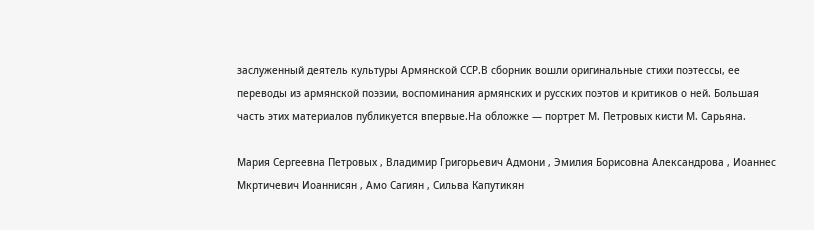заслуженный деятель культуры Армянской ССР.В сборник вошли оригинальные стихи поэтессы, ее переводы из армянской поэзии, воспоминания армянских и русских поэтов и критиков о ней. Большая часть этих материалов публикуется впервые.На обложке — портрет М. Петровых кисти М. Сарьяна.

Мария Сергеевна Петровых , Владимир Григорьевич Адмони , Эмилия Борисовна Александрова , Иоаннес Мкртичевич Иоаннисян , Амо Сагиян , Сильва Капутикян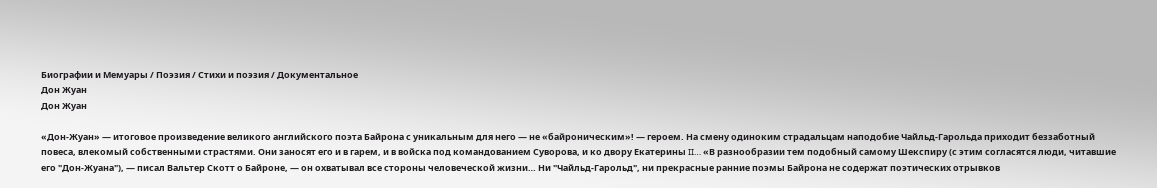Биографии и Мемуары / Поэзия / Стихи и поэзия / Документальное
Дон Жуан
Дон Жуан

«Дон-Жуан» — итоговое произведение великого английского поэта Байрона с уникальным для него — не «байроническим»! — героем. На смену одиноким страдальцам наподобие Чайльд-Гарольда приходит беззаботный повеса, влекомый собственными страстями. Они заносят его и в гарем, и в войска под командованием Суворова, и ко двору Екатерины II… «В разнообразии тем подобный самому Шекспиру (с этим согласятся люди, читавшие его "Дон-Жуана"), — писал Вальтер Скотт о Байроне, — он охватывал все стороны человеческой жизни… Ни "Чайльд-Гарольд", ни прекрасные ранние поэмы Байрона не содержат поэтических отрывков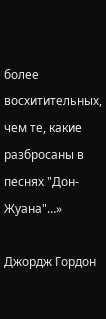более восхитительных, чем те, какие разбросаны в песнях "Дон-Жуана"…»

Джордж Гордон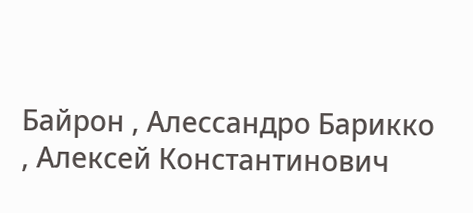Байрон , Алессандро Барикко , Алексей Константинович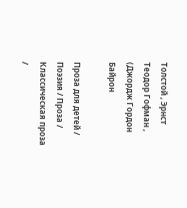Толстой , Эрнст Теодор Гофман , (Джордж Гордон Байрон

Проза для детей / Поэзия / Проза / Классическая проза /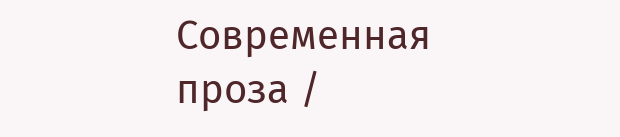Современная проза /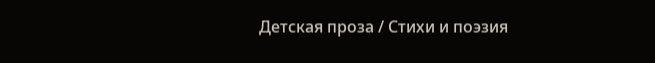Детская проза / Стихи и поэзия